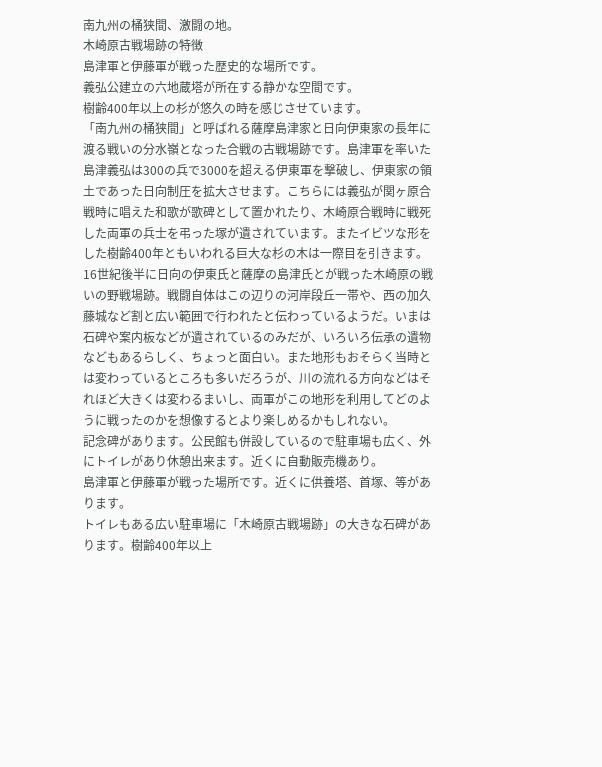南九州の桶狭間、激闘の地。
木崎原古戦場跡の特徴
島津軍と伊藤軍が戦った歴史的な場所です。
義弘公建立の六地蔵塔が所在する静かな空間です。
樹齢400年以上の杉が悠久の時を感じさせています。
「南九州の桶狭間」と呼ばれる薩摩島津家と日向伊東家の長年に渡る戦いの分水嶺となった合戦の古戦場跡です。島津軍を率いた島津義弘は300の兵で3000を超える伊東軍を撃破し、伊東家の領土であった日向制圧を拡大させます。こちらには義弘が関ヶ原合戦時に唱えた和歌が歌碑として置かれたり、木崎原合戦時に戦死した両軍の兵士を弔った塚が遺されています。またイビツな形をした樹齢400年ともいわれる巨大な杉の木は一際目を引きます。
16世紀後半に日向の伊東氏と薩摩の島津氏とが戦った木崎原の戦いの野戦場跡。戦闘自体はこの辺りの河岸段丘一帯や、西の加久藤城など割と広い範囲で行われたと伝わっているようだ。いまは石碑や案内板などが遺されているのみだが、いろいろ伝承の遺物などもあるらしく、ちょっと面白い。また地形もおそらく当時とは変わっているところも多いだろうが、川の流れる方向などはそれほど大きくは変わるまいし、両軍がこの地形を利用してどのように戦ったのかを想像するとより楽しめるかもしれない。
記念碑があります。公民館も併設しているので駐車場も広く、外にトイレがあり休憩出来ます。近くに自動販売機あり。
島津軍と伊藤軍が戦った場所です。近くに供養塔、首塚、等があります。
トイレもある広い駐車場に「木崎原古戦場跡」の大きな石碑があります。樹齢400年以上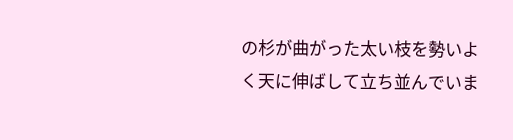の杉が曲がった太い枝を勢いよく天に伸ばして立ち並んでいま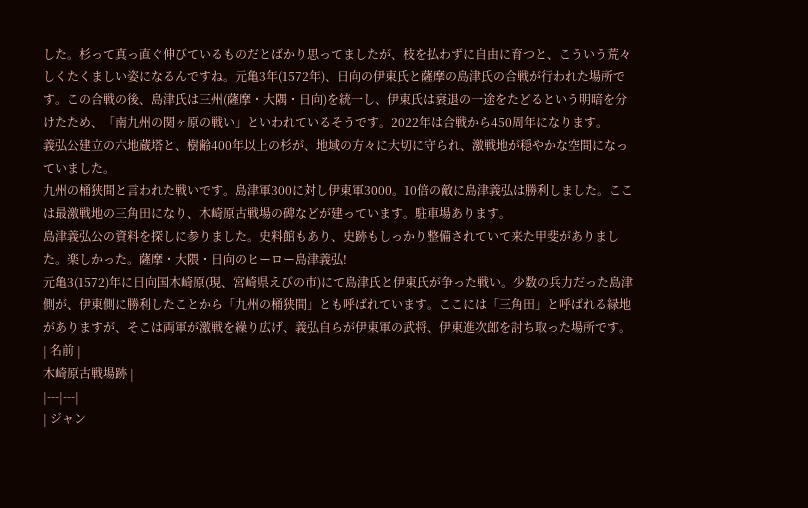した。杉って真っ直ぐ伸びているものだとばかり思ってましたが、枝を払わずに自由に育つと、こういう荒々しくたくましい姿になるんですね。元亀3年(1572年)、日向の伊東氏と薩摩の島津氏の合戦が行われた場所です。この合戦の後、島津氏は三州(薩摩・大隅・日向)を統一し、伊東氏は衰退の一途をたどるという明暗を分けたため、「南九州の関ヶ原の戦い」といわれているそうです。2022年は合戦から450周年になります。
義弘公建立の六地蔵塔と、樹齢400年以上の杉が、地域の方々に大切に守られ、激戦地が穏やかな空間になっていました。
九州の桶狭間と言われた戦いです。島津軍300に対し伊東軍3000。10倍の敵に島津義弘は勝利しました。ここは最激戦地の三角田になり、木崎原古戦場の碑などが建っています。駐車場あります。
島津義弘公の資料を探しに参りました。史料館もあり、史跡もしっかり整備されていて来た甲斐がありました。楽しかった。薩摩・大隈・日向のヒーロー島津義弘!
元亀3(1572)年に日向国木崎原(現、宮崎県えびの市)にて島津氏と伊東氏が争った戦い。少数の兵力だった島津側が、伊東側に勝利したことから「九州の桶狭間」とも呼ばれています。ここには「三角田」と呼ばれる緑地がありますが、そこは両軍が激戦を繰り広げ、義弘自らが伊東軍の武将、伊東進次郎を討ち取った場所です。
| 名前 |
木崎原古戦場跡 |
|---|---|
| ジャン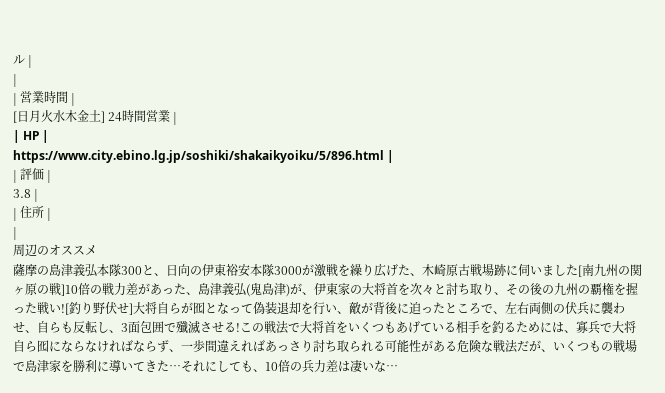ル |
|
| 営業時間 |
[日月火水木金土] 24時間営業 |
| HP |
https://www.city.ebino.lg.jp/soshiki/shakaikyoiku/5/896.html |
| 評価 |
3.8 |
| 住所 |
|
周辺のオススメ
薩摩の島津義弘本隊300と、日向の伊東裕安本隊3000が激戦を繰り広げた、木崎原古戦場跡に伺いました[南九州の関ヶ原の戦]10倍の戦力差があった、島津義弘(鬼島津)が、伊東家の大将首を次々と討ち取り、その後の九州の覇権を握った戦い![釣り野伏せ]大将自らが囮となって偽装退却を行い、敵が背後に迫ったところで、左右両側の伏兵に襲わせ、自らも反転し、3面包囲で殲滅させる!この戦法で大将首をいくつもあげている相手を釣るためには、寡兵で大将自ら囮にならなければならず、一歩間違えればあっさり討ち取られる可能性がある危険な戦法だが、いくつもの戦場で島津家を勝利に導いてきた…それにしても、10倍の兵力差は凄いな…